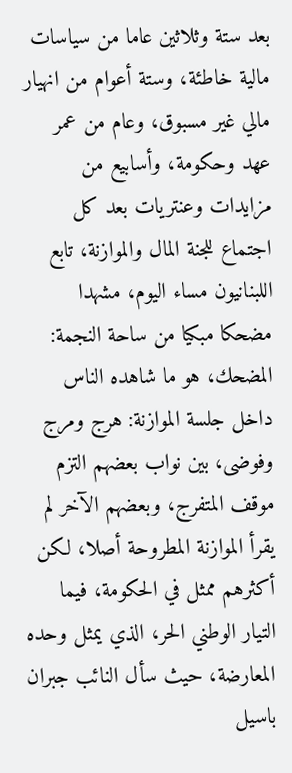بعد ستة وثلاثين عاما من سياسات مالية خاطئة، وستة أعوام من انهيار مالي غير مسبوق، وعام من عمر عهد وحكومة، وأسابيع من مزايدات وعنتريات بعد كل اجتماع للجنة المال والموازنة، تابع اللبنانيون مساء اليوم، مشهدا مضحكا مبكيا من ساحة النجمة:
المضحك، هو ما شاهده الناس داخل جلسة الموازنة: هرج ومرج وفوضى، بين نواب بعضهم التزم موقف المتفرج، وبعضهم الآخر لم يقرأ الموازنة المطروحة أصلا، لكن أكثرهم ممثل في الحكومة، فيما التيار الوطني الحر، الذي يمثل وحده المعارضة، حيث سأل النائب جبران باسيل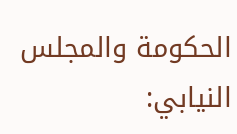الحكومة والمجلس النيابي: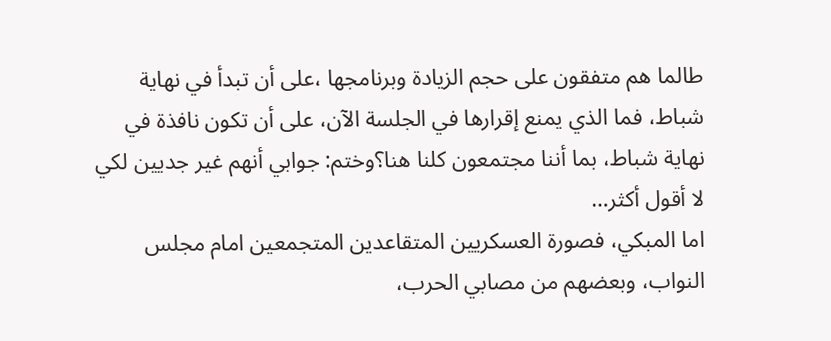طالما هم متفقون على حجم الزيادة وبرنامجها ،على أن تبدأ في نهاية شباط، فما الذي يمنع إقرارها في الجلسة الآن، على أن تكون نافذة في نهاية شباط، بما أننا مجتمعون كلنا هنا؟وختم: جوابي أنهم غير جديين لكي لا أقول أكثر…
اما المبكي، فصورة العسكريين المتقاعدين المتجمعين امام مجلس النواب، وبعضهم من مصابي الحرب،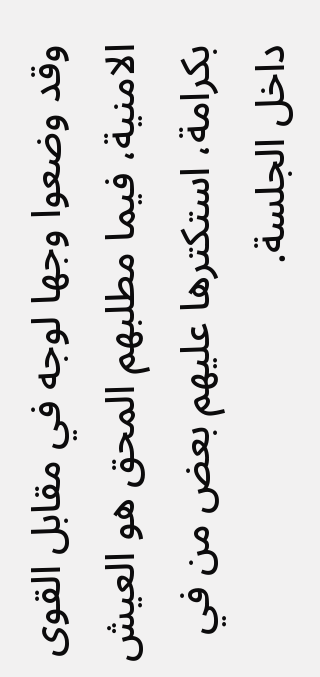وقد وضعوا وجها لوجه في مقابل القوى الامنية، فيما مطلبهم المحق هو العيش بكرامة، استكترها عليهم بعض من في داخل الجلسة.